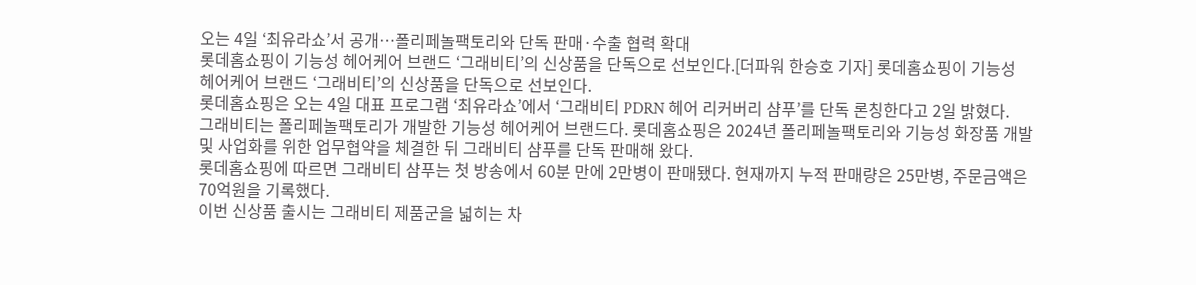오는 4일 ‘최유라쇼’서 공개…폴리페놀팩토리와 단독 판매·수출 협력 확대
롯데홈쇼핑이 기능성 헤어케어 브랜드 ‘그래비티’의 신상품을 단독으로 선보인다.[더파워 한승호 기자] 롯데홈쇼핑이 기능성 헤어케어 브랜드 ‘그래비티’의 신상품을 단독으로 선보인다.
롯데홈쇼핑은 오는 4일 대표 프로그램 ‘최유라쇼’에서 ‘그래비티 PDRN 헤어 리커버리 샴푸’를 단독 론칭한다고 2일 밝혔다.
그래비티는 폴리페놀팩토리가 개발한 기능성 헤어케어 브랜드다. 롯데홈쇼핑은 2024년 폴리페놀팩토리와 기능성 화장품 개발 및 사업화를 위한 업무협약을 체결한 뒤 그래비티 샴푸를 단독 판매해 왔다.
롯데홈쇼핑에 따르면 그래비티 샴푸는 첫 방송에서 60분 만에 2만병이 판매됐다. 현재까지 누적 판매량은 25만병, 주문금액은 70억원을 기록했다.
이번 신상품 출시는 그래비티 제품군을 넓히는 차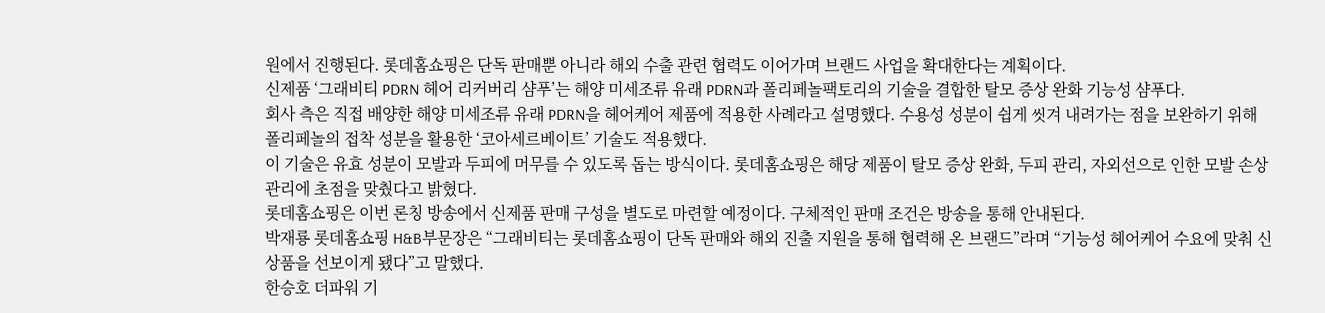원에서 진행된다. 롯데홈쇼핑은 단독 판매뿐 아니라 해외 수출 관련 협력도 이어가며 브랜드 사업을 확대한다는 계획이다.
신제품 ‘그래비티 PDRN 헤어 리커버리 샴푸’는 해양 미세조류 유래 PDRN과 폴리페놀팩토리의 기술을 결합한 탈모 증상 완화 기능성 샴푸다.
회사 측은 직접 배양한 해양 미세조류 유래 PDRN을 헤어케어 제품에 적용한 사례라고 설명했다. 수용성 성분이 쉽게 씻겨 내려가는 점을 보완하기 위해 폴리페놀의 접착 성분을 활용한 ‘코아세르베이트’ 기술도 적용했다.
이 기술은 유효 성분이 모발과 두피에 머무를 수 있도록 돕는 방식이다. 롯데홈쇼핑은 해당 제품이 탈모 증상 완화, 두피 관리, 자외선으로 인한 모발 손상 관리에 초점을 맞췄다고 밝혔다.
롯데홈쇼핑은 이번 론칭 방송에서 신제품 판매 구성을 별도로 마련할 예정이다. 구체적인 판매 조건은 방송을 통해 안내된다.
박재룡 롯데홈쇼핑 H&B부문장은 “그래비티는 롯데홈쇼핑이 단독 판매와 해외 진출 지원을 통해 협력해 온 브랜드”라며 “기능성 헤어케어 수요에 맞춰 신상품을 선보이게 됐다”고 말했다.
한승호 더파워 기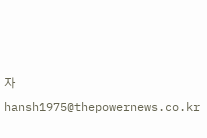자 hansh1975@thepowernews.co.kr